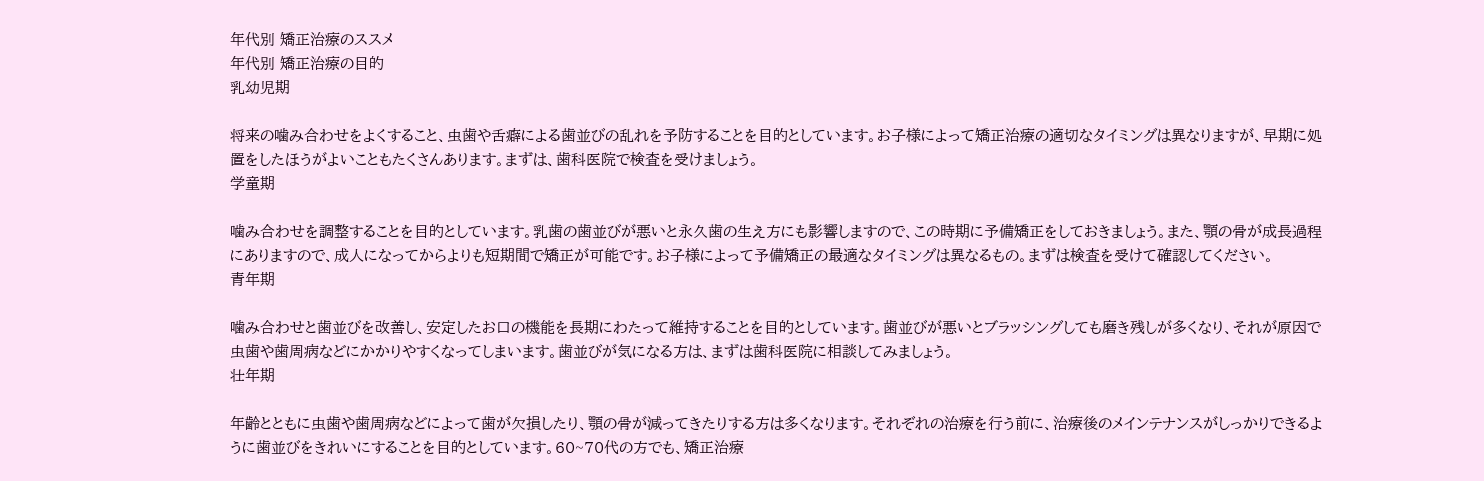年代別 矯正治療のススメ
年代別 矯正治療の目的
乳幼児期

将来の噛み合わせをよくすること、虫歯や舌癖による歯並びの乱れを予防することを目的としています。お子様によって矯正治療の適切なタイミングは異なりますが、早期に処置をしたほうがよいこともたくさんあります。まずは、歯科医院で検査を受けましょう。
学童期

噛み合わせを調整することを目的としています。乳歯の歯並びが悪いと永久歯の生え方にも影響しますので、この時期に予備矯正をしておきましょう。また、顎の骨が成長過程にありますので、成人になってからよりも短期間で矯正が可能です。お子様によって予備矯正の最適なタイミングは異なるもの。まずは検査を受けて確認してください。
青年期

噛み合わせと歯並びを改善し、安定したお口の機能を長期にわたって維持することを目的としています。歯並びが悪いとブラッシングしても磨き残しが多くなり、それが原因で虫歯や歯周病などにかかりやすくなってしまいます。歯並びが気になる方は、まずは歯科医院に相談してみましょう。
壮年期

年齢とともに虫歯や歯周病などによって歯が欠損したり、顎の骨が減ってきたりする方は多くなります。それぞれの治療を行う前に、治療後のメインテナンスがしっかりできるように歯並びをきれいにすることを目的としています。60~70代の方でも、矯正治療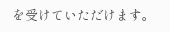を受けていただけます。